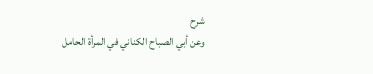شرح
وعن أبي الصباح الكناني في المرأة الحامل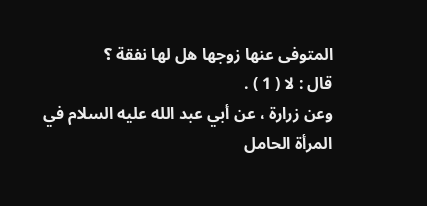المتوفى عنها زوجها هل لها نفقة ؟
قال : لا ( 1 ) .
وعن زرارة ، عن أبي عبد الله عليه السلام في المرأة الحامل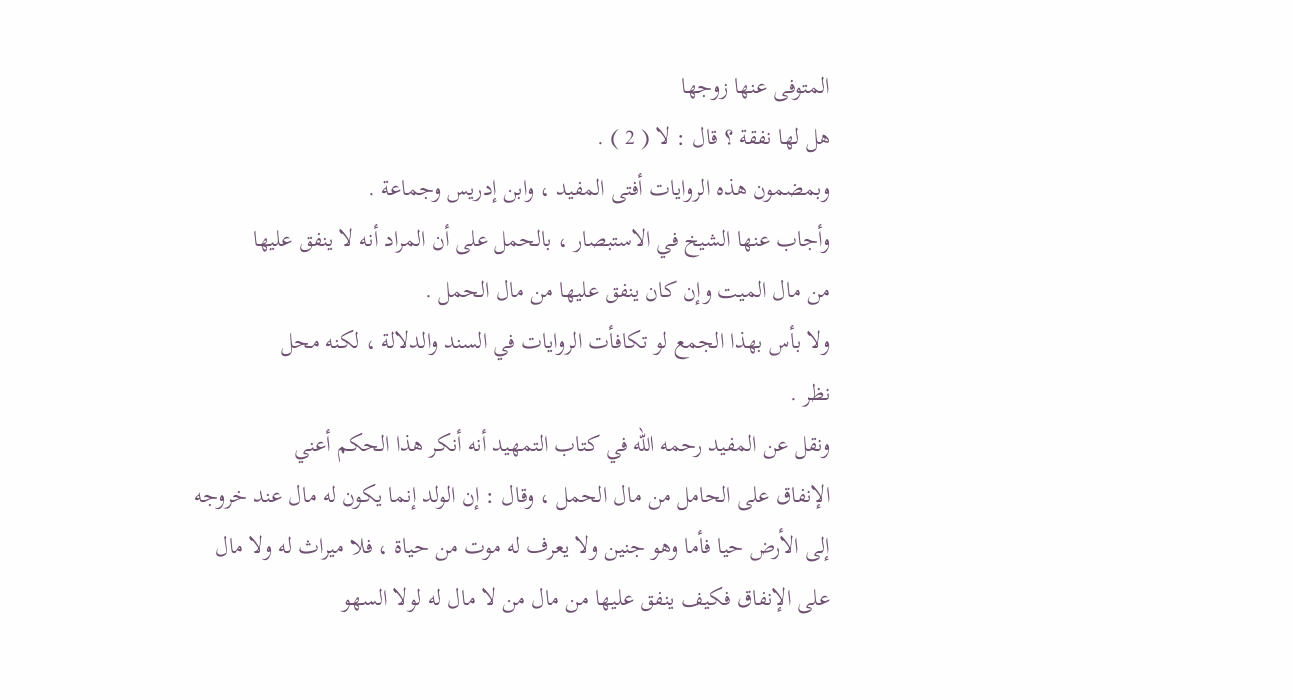المتوفى عنها زوجها
هل لها نفقة ؟ قال : لا ( 2 ) .
وبمضمون هذه الروايات أفتى المفيد ، وابن إدريس وجماعة .
وأجاب عنها الشيخ في الاستبصار ، بالحمل على أن المراد أنه لا ينفق عليها
من مال الميت وإن كان ينفق عليها من مال الحمل .
ولا بأس بهذا الجمع لو تكافأت الروايات في السند والدلالة ، لكنه محل
نظر .
ونقل عن المفيد رحمه الله في كتاب التمهيد أنه أنكر هذا الحكم أعني
الإنفاق على الحامل من مال الحمل ، وقال : إن الولد إنما يكون له مال عند خروجه
إلى الأرض حيا فأما وهو جنين ولا يعرف له موت من حياة ، فلا ميراث له ولا مال
على الإنفاق فكيف ينفق عليها من مال من لا مال له لولا السهو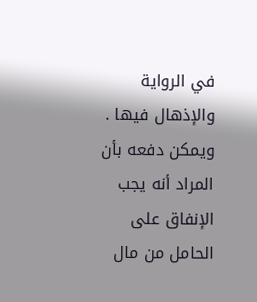في الرواية
والإذهال فيها .
ويمكن دفعه بأن المراد أنه يجب الإنفاق على الحامل من مال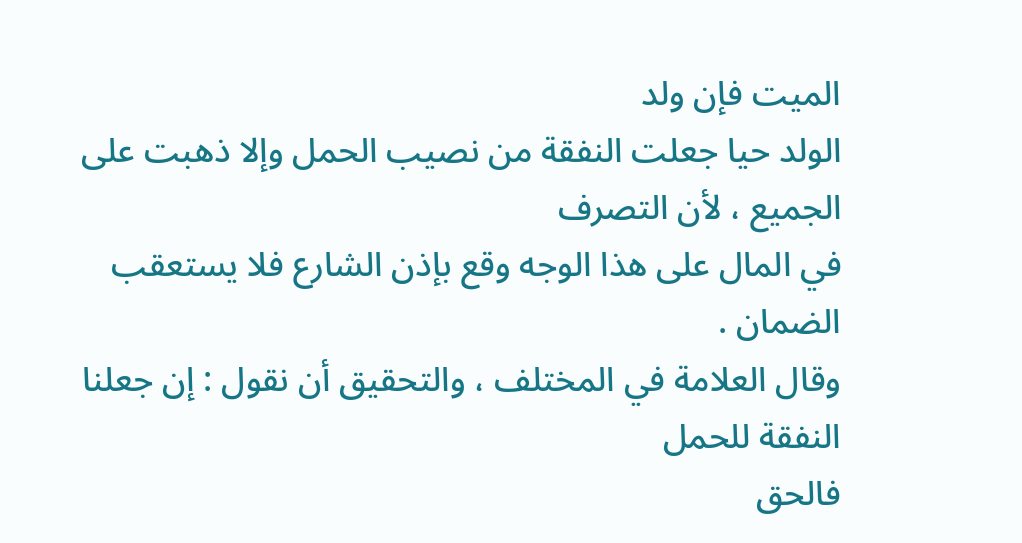الميت فإن ولد
الولد حيا جعلت النفقة من نصيب الحمل وإلا ذهبت على الجميع ، لأن التصرف
في المال على هذا الوجه وقع بإذن الشارع فلا يستعقب الضمان .
وقال العلامة في المختلف ، والتحقيق أن نقول : إن جعلنا النفقة للحمل
فالحق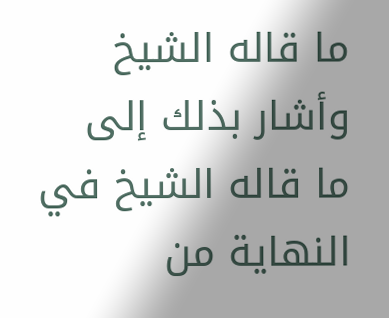ما قاله الشيخ وأشار بذلك إلى ما قاله الشيخ في النهاية من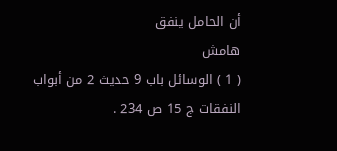أن الحامل ينفق
هامش
( 1 ) الوسائل باب 9 حديث 2 من أبواب النفقات ج 15 ص 234 .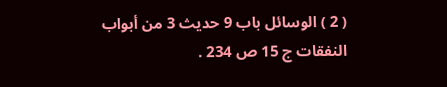( 2 ) الوسائل باب 9 حديث 3 من أبواب النفقات ج 15 ص 234 .